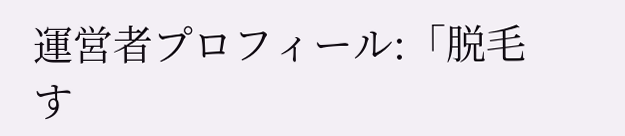運営者プロフィール:「脱毛す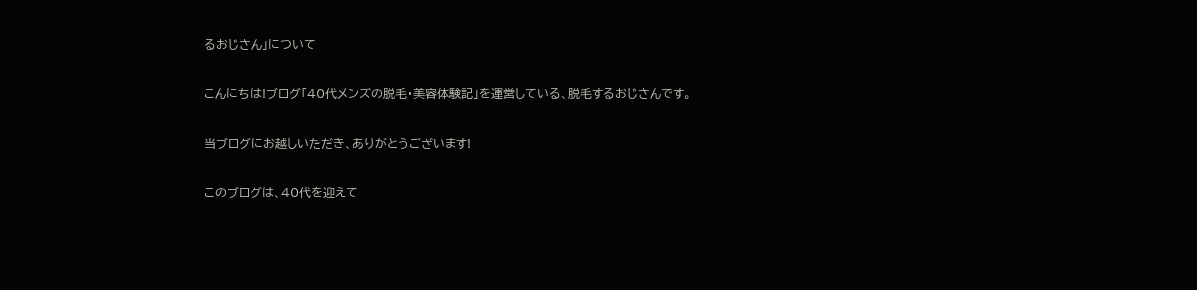るおじさん」について

こんにちは!ブログ「40代メンズの脱毛・美容体験記」を運営している、脱毛するおじさんです。

当ブログにお越しいただき、ありがとうございます!

このブログは、40代を迎えて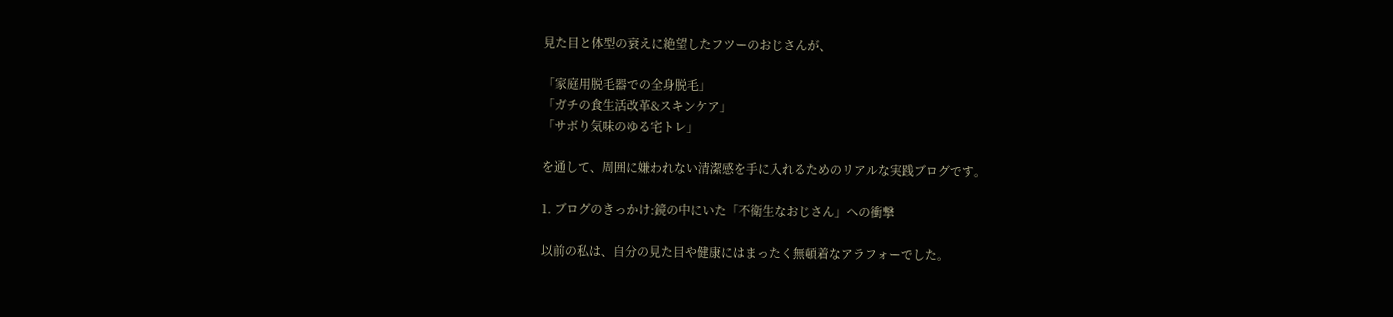見た目と体型の衰えに絶望したフツーのおじさんが、

「家庭用脱毛器での全身脱毛」
「ガチの食生活改革&スキンケア」
「サボり気味のゆる宅トレ」

を通して、周囲に嫌われない清潔感を手に入れるためのリアルな実践ブログです。

1. ブログのきっかけ:鏡の中にいた「不衛生なおじさん」への衝撃

以前の私は、自分の見た目や健康にはまったく無頓着なアラフォーでした。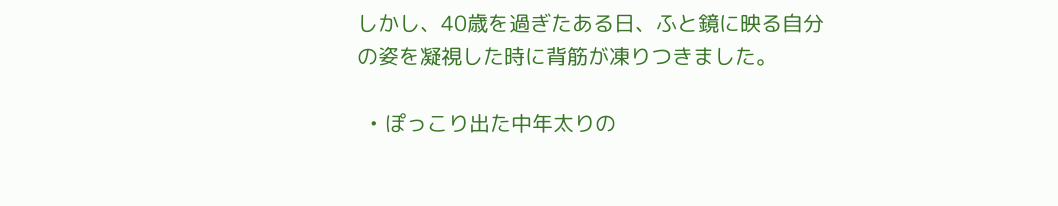しかし、40歳を過ぎたある日、ふと鏡に映る自分の姿を凝視した時に背筋が凍りつきました。

  • ぽっこり出た中年太りの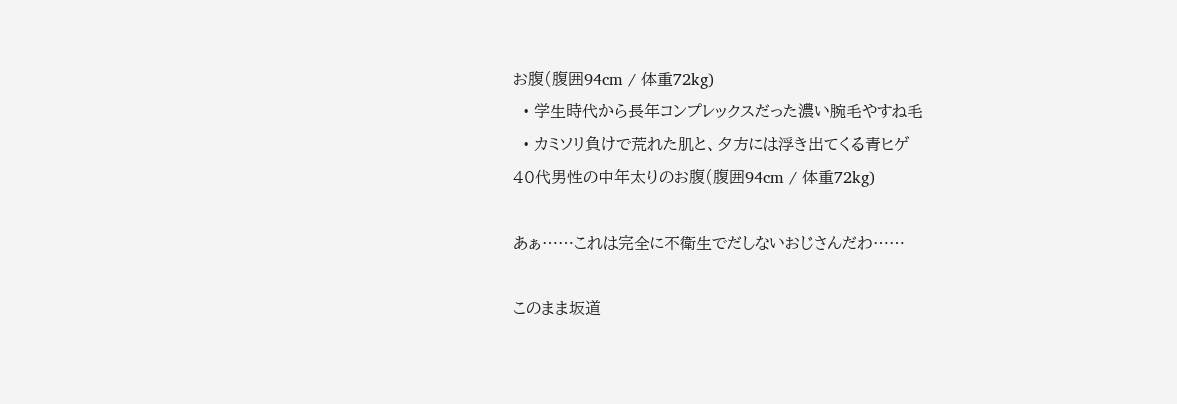お腹(腹囲94cm / 体重72kg)
  • 学生時代から長年コンプレックスだった濃い腕毛やすね毛
  • カミソリ負けで荒れた肌と、夕方には浮き出てくる青ヒゲ
40代男性の中年太りのお腹(腹囲94cm / 体重72kg)

あぁ……これは完全に不衛生でだしないおじさんだわ……

このまま坂道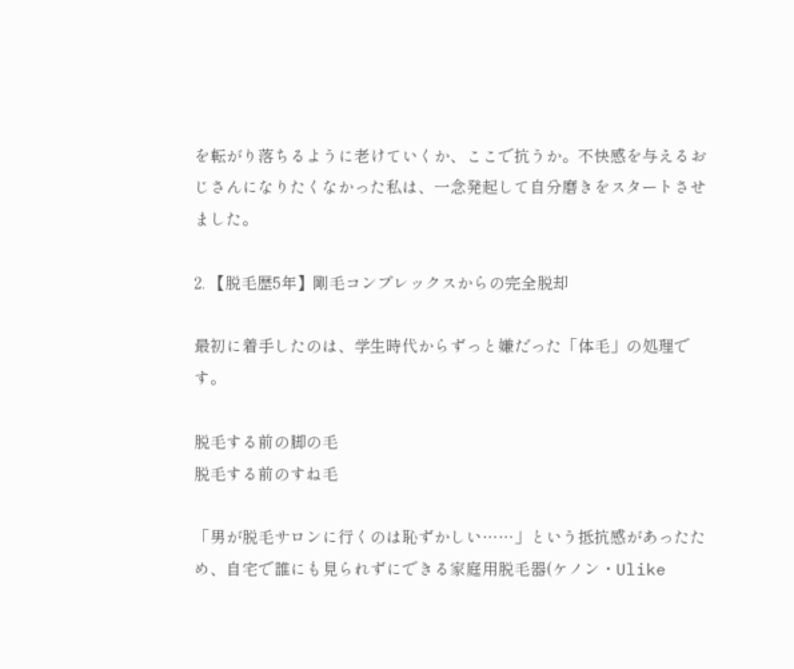を転がり落ちるように老けていくか、ここで抗うか。不快感を与えるおじさんになりたくなかった私は、一念発起して自分磨きをスタートさせました。

2. 【脱毛歴5年】剛毛コンプレックスからの完全脱却

最初に着手したのは、学生時代からずっと嫌だった「体毛」の処理です。

脱毛する前の脚の毛
脱毛する前のすね毛

「男が脱毛サロンに行くのは恥ずかしい……」という抵抗感があったため、自宅で誰にも見られずにできる家庭用脱毛器(ケノン・Ulike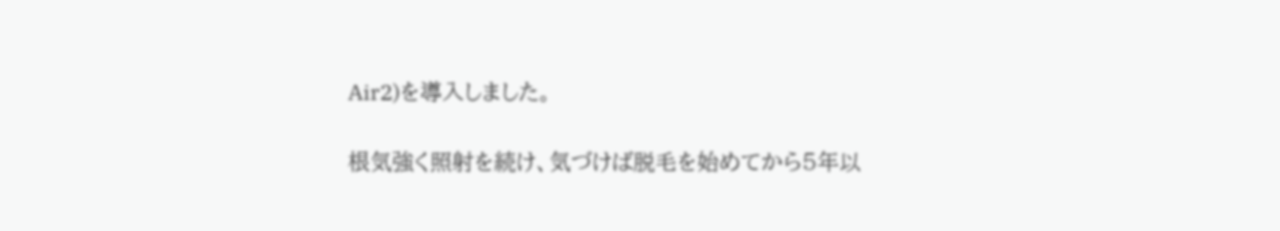Air2)を導入しました。

根気強く照射を続け、気づけば脱毛を始めてから5年以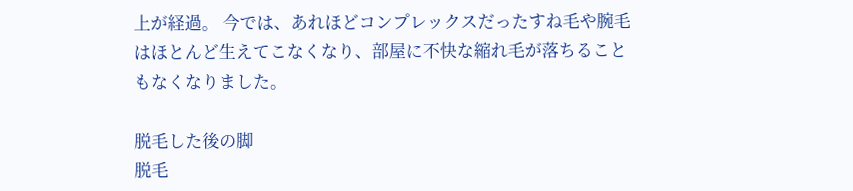上が経過。 今では、あれほどコンプレックスだったすね毛や腕毛はほとんど生えてこなくなり、部屋に不快な縮れ毛が落ちることもなくなりました。

脱毛した後の脚
脱毛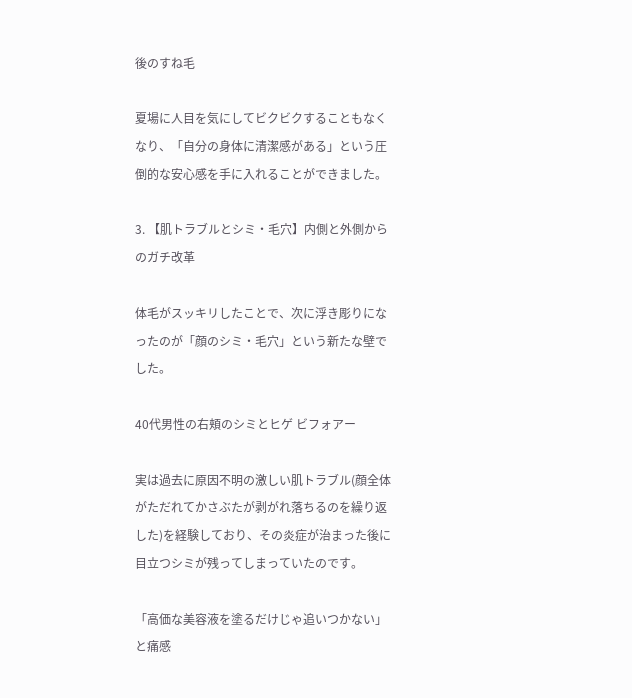後のすね毛

夏場に人目を気にしてビクビクすることもなくなり、「自分の身体に清潔感がある」という圧倒的な安心感を手に入れることができました。

3. 【肌トラブルとシミ・毛穴】内側と外側からのガチ改革

体毛がスッキリしたことで、次に浮き彫りになったのが「顔のシミ・毛穴」という新たな壁でした。

40代男性の右頬のシミとヒゲ ビフォアー

実は過去に原因不明の激しい肌トラブル(顔全体がただれてかさぶたが剥がれ落ちるのを繰り返した)を経験しており、その炎症が治まった後に目立つシミが残ってしまっていたのです。

「高価な美容液を塗るだけじゃ追いつかない」と痛感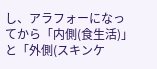し、アラフォーになってから「内側(食生活)」と「外側(スキンケ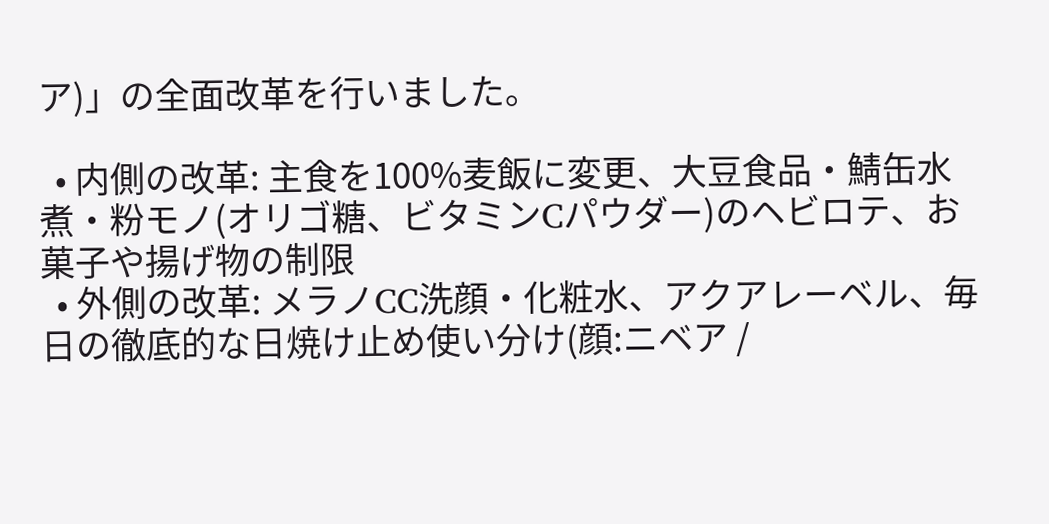ア)」の全面改革を行いました。

  • 内側の改革: 主食を100%麦飯に変更、大豆食品・鯖缶水煮・粉モノ(オリゴ糖、ビタミンCパウダー)のヘビロテ、お菓子や揚げ物の制限
  • 外側の改革: メラノCC洗顔・化粧水、アクアレーベル、毎日の徹底的な日焼け止め使い分け(顔:ニベア /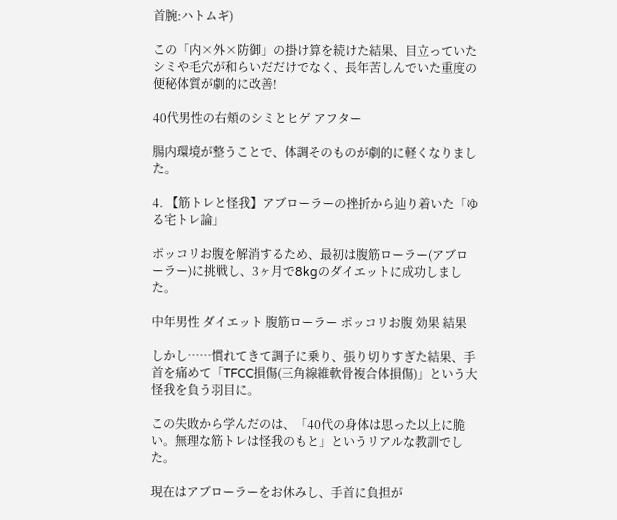首腕:ハトムギ)

この「内×外×防御」の掛け算を続けた結果、目立っていたシミや毛穴が和らいだだけでなく、長年苦しんでいた重度の便秘体質が劇的に改善!

40代男性の右頬のシミとヒゲ アフター

腸内環境が整うことで、体調そのものが劇的に軽くなりました。

4. 【筋トレと怪我】アブローラーの挫折から辿り着いた「ゆる宅トレ論」

ポッコリお腹を解消するため、最初は腹筋ローラー(アブローラー)に挑戦し、3ヶ月で8kgのダイエットに成功しました。

中年男性 ダイエット 腹筋ローラー ポッコリお腹 効果 結果

しかし……慣れてきて調子に乗り、張り切りすぎた結果、手首を痛めて「TFCC損傷(三角線維軟骨複合体損傷)」という大怪我を負う羽目に。

この失敗から学んだのは、「40代の身体は思った以上に脆い。無理な筋トレは怪我のもと」というリアルな教訓でした。

現在はアブローラーをお休みし、手首に負担が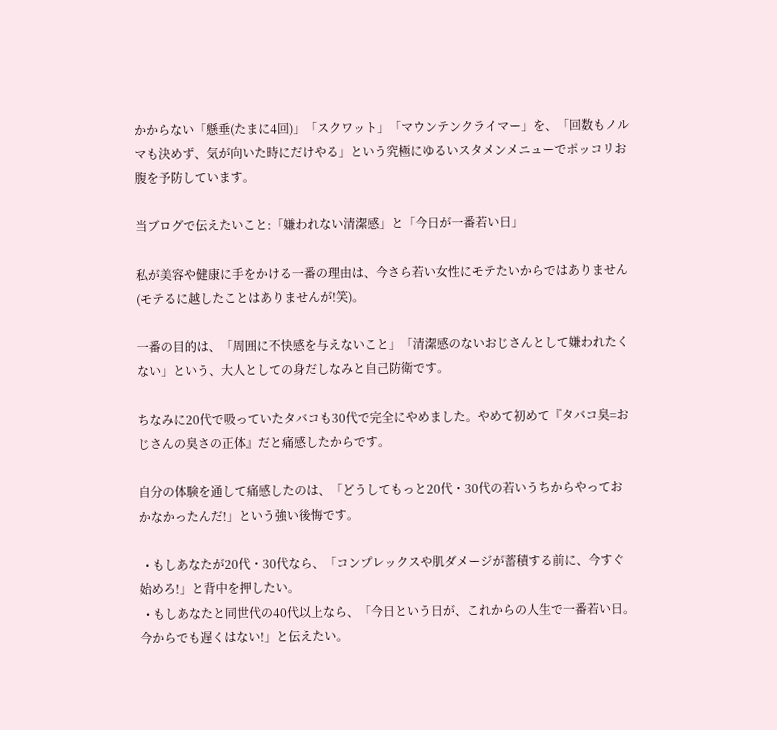かからない「懸垂(たまに4回)」「スクワット」「マウンテンクライマー」を、「回数もノルマも決めず、気が向いた時にだけやる」という究極にゆるいスタメンメニューでポッコリお腹を予防しています。

当ブログで伝えたいこと:「嫌われない清潔感」と「今日が一番若い日」

私が美容や健康に手をかける一番の理由は、今さら若い女性にモテたいからではありません(モテるに越したことはありませんが!笑)。

一番の目的は、「周囲に不快感を与えないこと」「清潔感のないおじさんとして嫌われたくない」という、大人としての身だしなみと自己防衛です。

ちなみに20代で吸っていたタバコも30代で完全にやめました。やめて初めて『タバコ臭=おじさんの臭さの正体』だと痛感したからです。

自分の体験を通して痛感したのは、「どうしてもっと20代・30代の若いうちからやっておかなかったんだ!」という強い後悔です。

  • もしあなたが20代・30代なら、「コンプレックスや肌ダメージが蓄積する前に、今すぐ始めろ!」と背中を押したい。
  • もしあなたと同世代の40代以上なら、「今日という日が、これからの人生で一番若い日。今からでも遅くはない!」と伝えたい。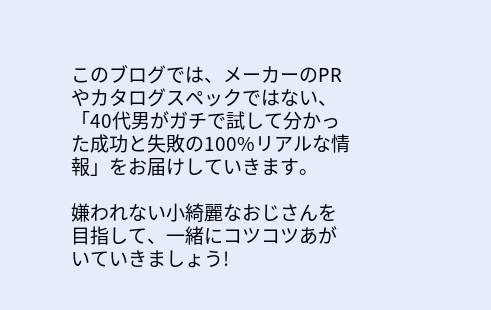このブログでは、メーカーのPRやカタログスペックではない、「40代男がガチで試して分かった成功と失敗の100%リアルな情報」をお届けしていきます。

嫌われない小綺麗なおじさんを目指して、一緒にコツコツあがいていきましょう!